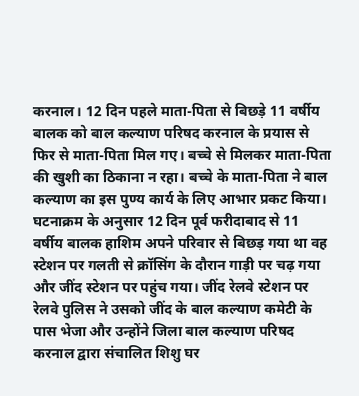करनाल। 12 दिन पहले माता-पिता से बिछड़े 11 वर्षीय बालक को बाल कल्याण परिषद करनाल के प्रयास से फिर से माता-पिता मिल गए। बच्चे से मिलकर माता-पिता की खुशी का ठिकाना न रहा। बच्चे के माता-पिता ने बाल कल्याण का इस पुण्य कार्य के लिए आभार प्रकट किया।
घटनाक्रम के अनुसार 12 दिन पूर्व फरीदाबाद से 11 वर्षीय बालक हाशिम अपने परिवार से बिछड़ गया था वह स्टेशन पर गलती से क्रॉसिंग के दौरान गाड़ी पर चढ़ गया और जींद स्टेशन पर पहुंच गया। जींद रेलवे स्टेशन पर रेलवे पुलिस ने उसको जींद के बाल कल्याण कमेटी के पास भेजा और उन्होंने जिला बाल कल्याण परिषद करनाल द्वारा संचालित शिशु घर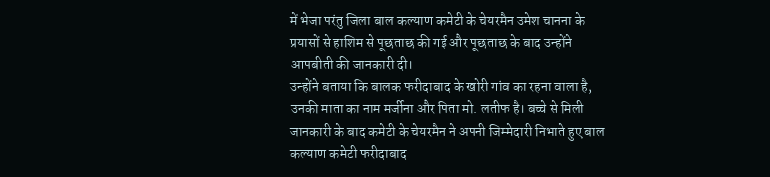में भेजा परंतु जिला बाल कल्याण कमेटी के चेयरमैन उमेश चानना के प्रयासों से हाशिम से पूछताछ की गई और पूछताछ के बाद उन्होंने आपबीती की जानकारी दी।
उन्होंने बताया कि बालक फरीदाबाद के खोरी गांव का रहना वाला है, उनकी माता का नाम मर्जीना और पिता मो. लतीफ है। बच्चे से मिली जानकारी के बाद कमेटी के चेयरमैन ने अपनी जिम्मेदारी निभाते हुए बाल कल्याण कमेटी फरीदाबाद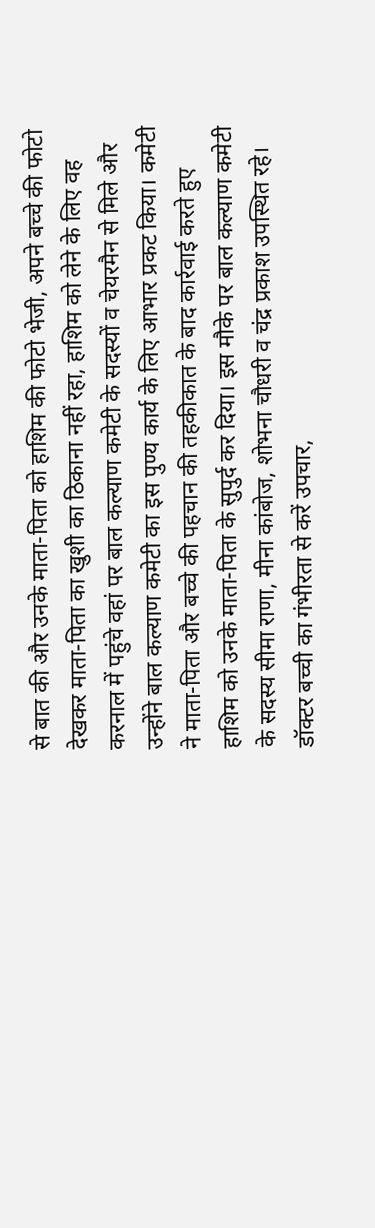से बात की और उनके माता-पिता को हाशिम की फोटो भेजी, अपने बच्चे की फोटो देखकर माता-पिता का खुशी का ठिकाना नहीं रहा, हाशिम को लेने के लिए वह करनाल में पहुंचे वहां पर बाल कल्याण कमेटी के सदस्यों व चेयरमैन से मिले और उन्होंने बाल कल्याण कमेटी का इस पुण्य कार्य के लिए आभार प्रकट किया। कमेटी ने माता-पिता और बच्चे की पहचान की तहकीकात के बाद कार्रवाई करते हुए हाशिम को उनके माता-पिता के सुपुर्द कर दिया। इस मौके पर बाल कल्याण कमेटी के सदस्य सीमा राणा, मीना कांबोज, शोभना चौधरी व चंद्र प्रकाश उपस्थित रहे।
डॉक्टर बच्ची का गंभीरता से करें उपचार,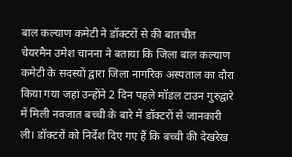बाल कल्याण कमेटी ने डॉक्टरों से की बातचीत
चेयरमैन उमेश चानना ने बताया कि जिला बाल कल्याण कमेटी के सदस्यों द्वारा जिला नागरिक अस्पताल का दौरा किया गया जहां उन्होंने 2 दिन पहले मॉडल टाउन गुरुद्वारे में मिली नवजात बच्ची के बारे में डॉक्टरों से जानकारी ली। डॉक्टरों को निर्देश दिए गए हैं कि बच्ची की देखरेख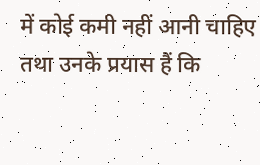में कोई कमी नहीं आनी चाहिए तथा उनके प्रयास हैं कि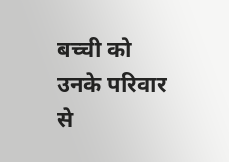बच्ची को उनके परिवार से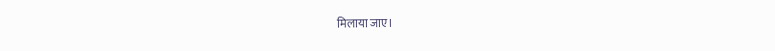मिलाया जाए।